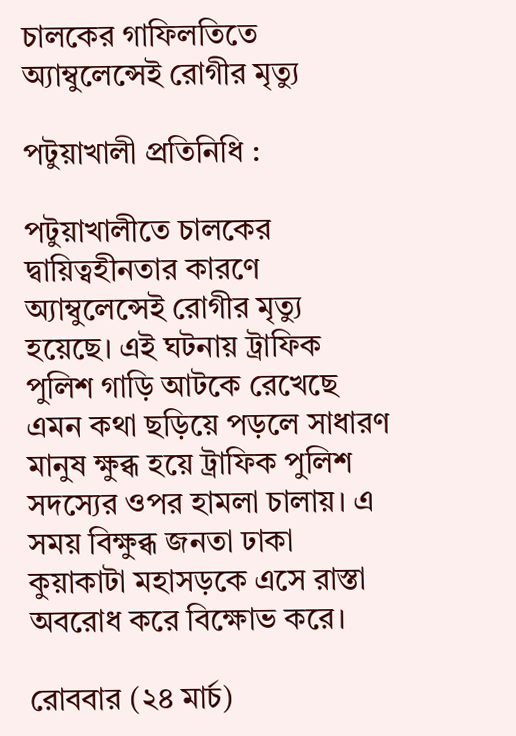চালকের গাফিলতিতে অ্যাম্বুলেন্সেই রোগীর মৃত্যু

পটুয়াখালী প্রতিনিধি :

পটুয়াখালীতে চালকের দ্বায়িত্বহীনতার কারণে অ্যাম্বুলেন্সেই রোগীর মৃত্যু হয়েছে। এই ঘটনায় ট্রাফিক পুলিশ গাড়ি আটকে রেখেছে এমন কথা ছড়িয়ে পড়লে সাধারণ মানুষ ক্ষুব্ধ হয়ে ট্রাফিক পুলিশ সদস্যের ওপর হামলা চালায়। এ সময় বিক্ষুব্ধ জনতা ঢাকা কুয়াকাটা মহাসড়কে এসে রাস্তা অবরোধ করে বিক্ষোভ করে।

রোববার (২৪ মার্চ)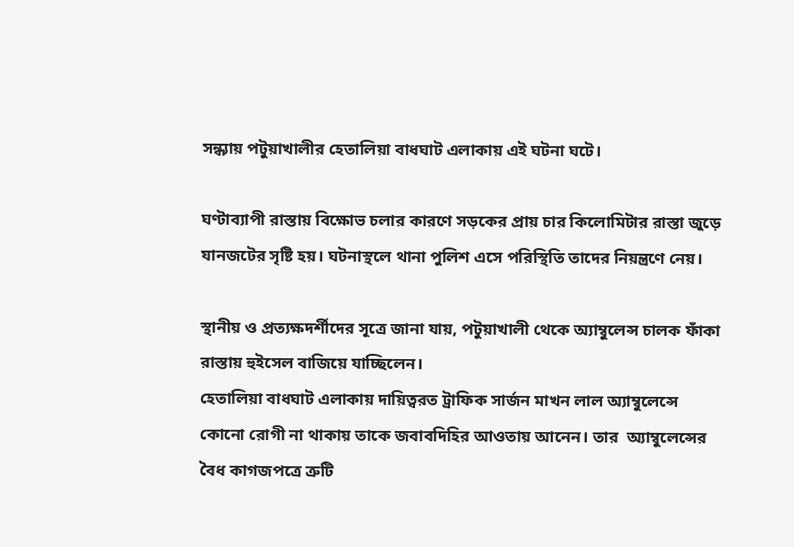সন্ধ্যায় পটুয়াখালীর হেতালিয়া বাধঘাট এলাকায় এই ঘটনা ঘটে।

ঘণ্টাব্যাপী রাস্তায় বিক্ষোভ চলার কারণে সড়কের প্রায় চার কিলোমিটার রাস্তা জুড়ে যানজটের সৃষ্টি হয়। ঘটনাস্থলে থানা পুলিশ এসে পরিস্থিতি তাদের নিয়ন্ত্রণে নেয়।

স্থানীয় ও প্রত্যক্ষদর্শীদের সূত্রে জানা যায়, পটুয়াখালী থেকে অ্যাম্বুলেন্স চালক ফাঁকা রাস্তায় হুইসেল বাজিয়ে যাচ্ছিলেন।
হেতালিয়া বাধঘাট এলাকায় দায়িত্বরত ট্রাফিক সার্জন মাখন লাল অ্যাম্বুলেন্সে কোনো রোগী না থাকায় তাকে জবাবদিহির আওতায় আনেন। তার  অ্যাম্বুলেন্সের বৈধ কাগজপত্রে ত্রুটি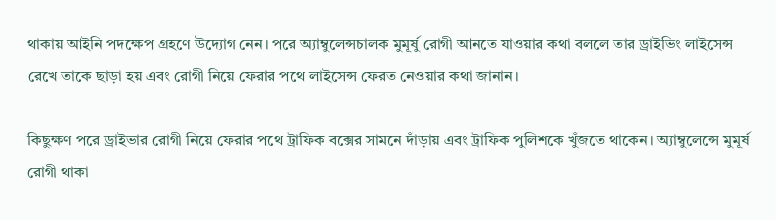থাকায় আইনি পদক্ষেপ গ্রহণে উদ্যোগ নেন। পরে অ্যাম্বুলেন্সচালক মুমূর্ষু রোগী আনতে যাওয়ার কথা বললে তার ড্রাইভিং লাইসেন্স রেখে তাকে ছাড়া হয় এবং রোগী নিয়ে ফেরার পথে লাইসেন্স ফেরত নেওয়ার কথা জানান।

কিছুক্ষণ পরে ড্রাইভার রোগী নিয়ে ফেরার পথে ট্রাফিক বক্সের সামনে দাঁড়ায় এবং ট্রাফিক পুলিশকে খুঁজতে থাকেন। অ্যাম্বুলেন্সে মুমূর্ষ রোগী থাকা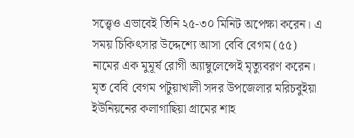সত্ত্বেও এভাবেই তিনি ২৫-৩০ মিনিট অপেক্ষা করেন। এ সময় চিকিৎসার উদ্দেশ্যে আসা বেবি বেগম (৫৫) নামের এক মুমূর্ষ রোগী অ্যাম্বুলেন্সেই মৃত্যুবরণ করেন। মৃত বেবি বেগম পটুয়াখালী সদর উপজেলার মরিচবুইয়া ইউনিয়নের কলাগাছিয়া গ্রামের শাহ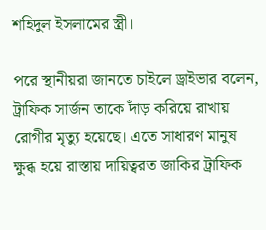শহিদুল ইসলামের স্ত্রী।

পরে স্থানীয়রা জানতে চাইলে ড্রাইভার বলেন, ট্রাফিক সার্জন তাকে দাঁড় করিয়ে রাখায় রোগীর মৃত্যু হয়েছে। এতে সাধারণ মানুষ ক্ষুব্ধ হয়ে রাস্তায় দায়িত্বরত জাকির ট্রাফিক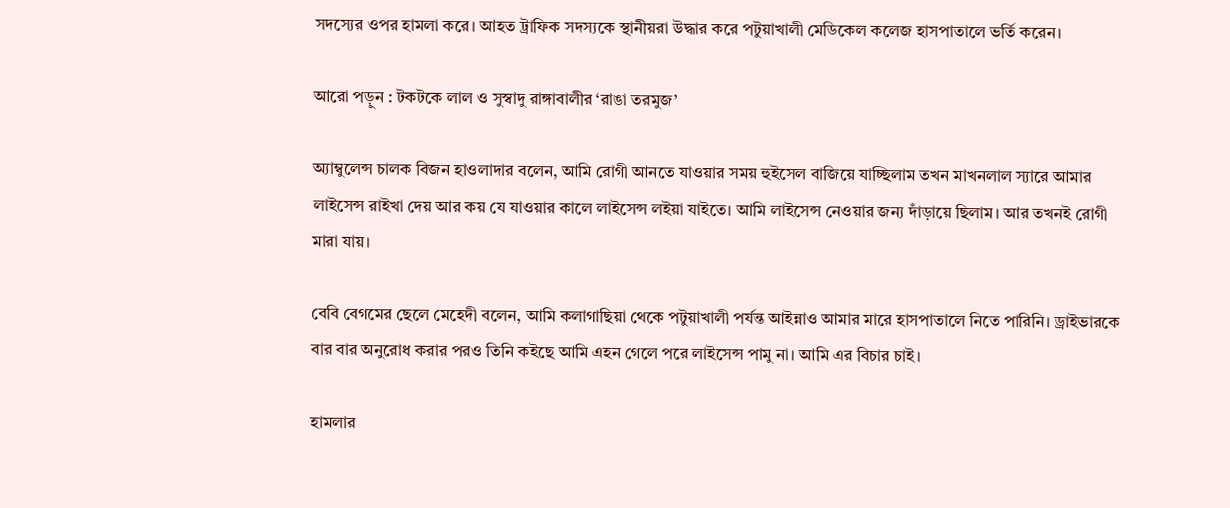সদস্যের ওপর হামলা করে। আহত ট্রাফিক সদস্যকে স্থানীয়রা উদ্ধার করে পটুয়াখালী মেডিকেল কলেজ হাসপাতালে ভর্তি করেন।

আরো পড়ুন : টকটকে লাল ও সুস্বাদু রাঙ্গাবালীর ‘রাঙা তরমুজ’

অ্যাম্বুলেন্স চালক বিজন হাওলাদার বলেন, আমি রোগী আনতে যাওয়ার সময় হুইসেল বাজিয়ে যাচ্ছিলাম তখন মাখনলাল স্যারে আমার লাইসেন্স রাইখা দেয় আর কয় যে যাওয়ার কালে লাইসেন্স লইয়া যাইতে। আমি লাইসেন্স নেওয়ার জন্য দাঁড়ায়ে ছিলাম। আর তখনই রোগী মারা যায়।

বেবি বেগমের ছেলে মেহেদী বলেন, আমি কলাগাছিয়া থেকে পটুয়াখালী পর্যন্ত আইন্নাও আমার মারে হাসপাতালে নিতে পারিনি। ড্রাইভারকে বার বার অনুরোধ করার পরও তিনি কইছে আমি এহন গেলে পরে লাইসেন্স পামু না। আমি এর বিচার চাই।

হামলার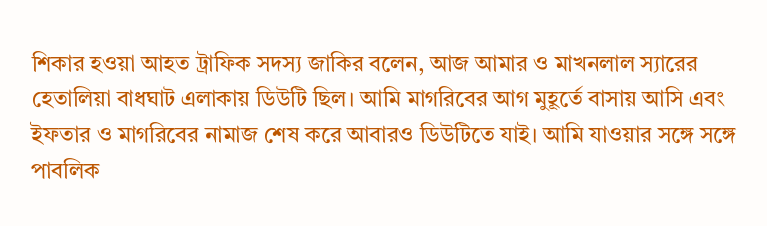শিকার হওয়া আহত ট্রাফিক সদস্য জাকির বলেন, আজ আমার ও মাখনলাল স্যারের হেতালিয়া বাধঘাট এলাকায় ডিউটি ছিল। আমি মাগরিবের আগ মুহূর্তে বাসায় আসি এবং ইফতার ও মাগরিবের নামাজ শেষ করে আবারও ডিউটিতে যাই। আমি যাওয়ার সঙ্গে সঙ্গে পাবলিক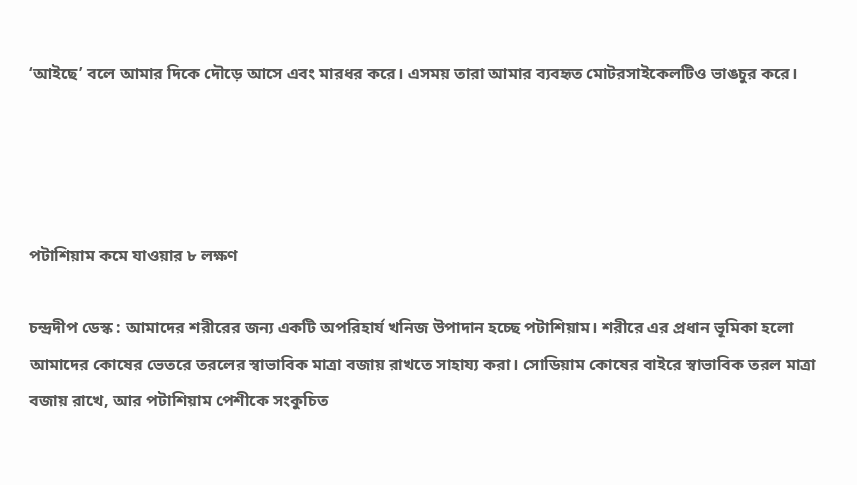‘আইছে’ বলে আমার দিকে দৌড়ে আসে এবং মারধর করে। এসময় তারা আমার ব্যবহৃত মোটরসাইকেলটিও ভাঙচুর করে।




পটাশিয়াম কমে যাওয়ার ৮ লক্ষণ

চন্দ্রদীপ ডেস্ক : আমাদের শরীরের জন্য একটি অপরিহার্য খনিজ উপাদান হচ্ছে পটাশিয়াম। শরীরে এর প্রধান ভূমিকা হলো আমাদের কোষের ভেতরে তরলের স্বাভাবিক মাত্রা বজায় রাখতে সাহায্য করা। সোডিয়াম কোষের বাইরে স্বাভাবিক তরল মাত্রা বজায় রাখে, আর পটাশিয়াম পেশীকে সংকুচিত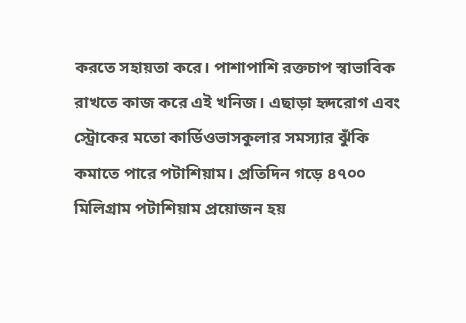করতে সহায়তা করে। পাশাপাশি রক্তচাপ স্বাভাবিক রাখতে কাজ করে এই খনিজ। এছাড়া হৃদরোগ এবং স্ট্রোকের মতো কার্ডিওভাসকুলার সমস্যার ঝুঁকি কমাতে পারে পটাশিয়াম। প্রতিদিন গড়ে ৪৭০০ মিলিগ্রাম পটাশিয়াম প্রয়োজন হয়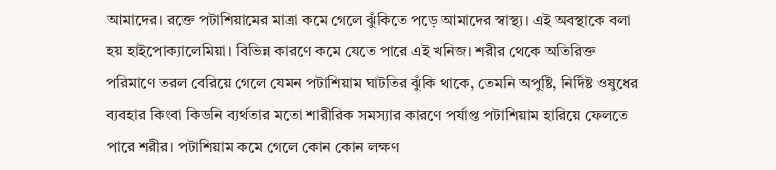আমাদের। রক্তে পটাশিয়ামের মাত্রা কমে গেলে ঝুঁকিতে পড়ে আমাদের স্বাস্থ্য। এই অবস্থাকে বলা হয় হাইপোক্যালেমিয়া। বিভিন্ন কারণে কমে যেতে পারে এই খনিজ। শরীর থেকে অতিরিক্ত পরিমাণে তরল বেরিয়ে গেলে যেমন পটাশিয়াম ঘাটতির ঝুঁকি থাকে, তেমনি অপুষ্টি, নির্দিষ্ট ওষুধের ব্যবহার কিংবা কিডনি ব্যর্থতার মতো শারীরিক সমস্যার কারণে পর্যাপ্ত পটাশিয়াম হারিয়ে ফেলতে পারে শরীর। পটাশিয়াম কমে গেলে কোন কোন লক্ষণ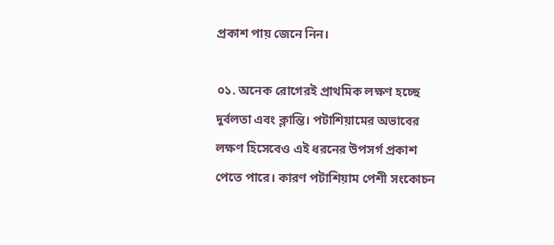প্রকাশ পায় জেনে নিন।

০১. অনেক রোগেরই প্রাথমিক লক্ষণ হচ্ছে দুর্বলতা এবং ক্লান্তি। পটাশিয়ামের অভাবের লক্ষণ হিসেবেও এই ধরনের উপসর্গ প্রকাশ পেতে পারে। কারণ পটাশিয়াম পেশী সংকোচন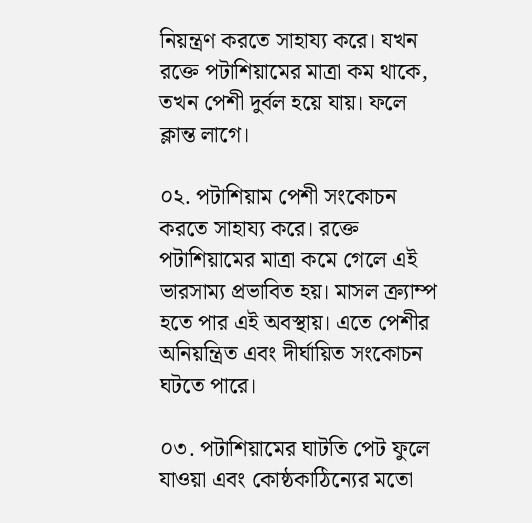নিয়ন্ত্রণ করতে সাহায্য করে। যখন রক্তে পটাশিয়ামের মাত্রা কম থাকে, তখন পেশী দুর্বল হয়ে যায়। ফলে ক্লান্ত লাগে।

০২. পটাশিয়াম পেশী সংকোচন করতে সাহায্য করে। রক্তে পটাশিয়ামের মাত্রা কমে গেলে এই ভারসাম্য প্রভাবিত হয়। মাসল ক্র্যাম্প হতে পার এই অবস্থায়। এতে পেশীর অনিয়ন্ত্রিত এবং দীর্ঘায়িত সংকোচন ঘটতে পারে।

০৩. পটাশিয়ামের ঘাটতি পেট ফুলে যাওয়া এবং কোষ্ঠকাঠিন্যের মতো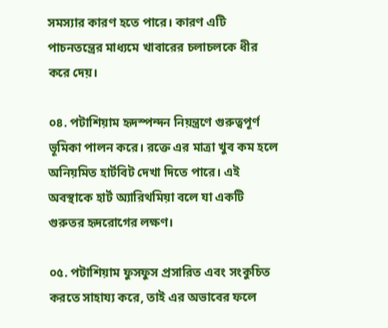সমস্যার কারণ হতে পারে। কারণ এটি পাচনতন্ত্রের মাধ্যমে খাবারের চলাচলকে ধীর করে দেয়।

০৪. পটাশিয়াম হৃদস্পন্দন নিয়ন্ত্রণে গুরুত্বপূর্ণ ভূমিকা পালন করে। রক্তে এর মাত্রা খুব কম হলে অনিয়মিত হার্টবিট দেখা দিতে পারে। এই অবস্থাকে হার্ট অ্যারিথমিয়া বলে যা একটি গুরুতর হৃদরোগের লক্ষণ।

০৫. পটাশিয়াম ফুসফুস প্রসারিত এবং সংকুচিত করতে সাহায্য করে, তাই এর অভাবের ফলে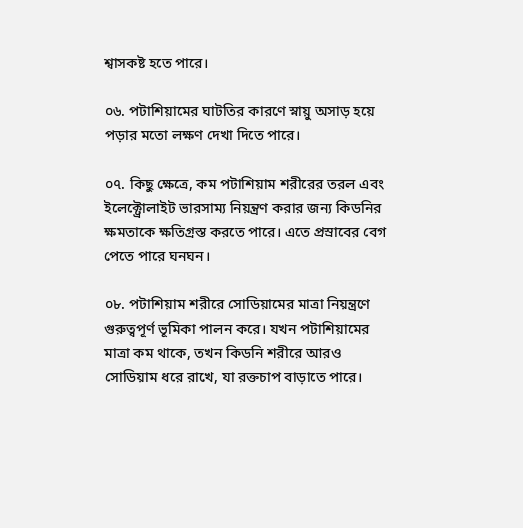শ্বাসকষ্ট হতে পারে।

০৬. পটাশিয়ামের ঘাটতির কারণে স্নায়ু অসাড় হয়ে পড়ার মতো লক্ষণ দেখা দিতে পারে।

০৭. কিছু ক্ষেত্রে, কম পটাশিয়াম শরীরের তরল এবং ইলেক্ট্রোলাইট ভারসাম্য নিয়ন্ত্রণ করার জন্য কিডনির ক্ষমতাকে ক্ষতিগ্রস্ত করতে পারে। এতে প্রস্রাবের বেগ পেতে পারে ঘনঘন।

০৮. পটাশিয়াম শরীরে সোডিয়ামের মাত্রা নিয়ন্ত্রণে গুরুত্বপূর্ণ ভূমিকা পালন করে। যখন পটাশিয়ামের মাত্রা কম থাকে, তখন কিডনি শরীরে আরও সোডিয়াম ধরে রাখে, যা রক্তচাপ বাড়াতে পারে।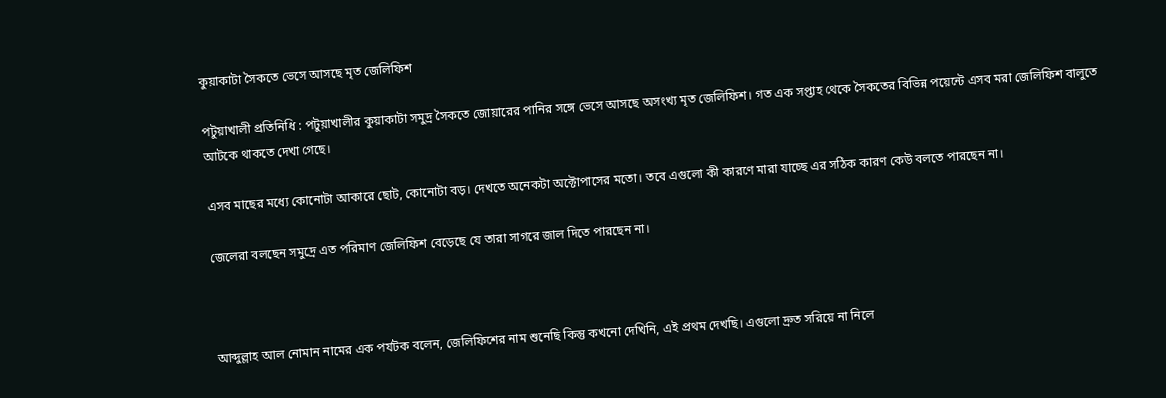কুয়াকাটা সৈকতে ভেসে আসছে মৃত জেলিফিশ

পটুয়াখালী প্রতিনিধি : পটুয়াখালীর কুয়াকাটা সমুদ্র সৈকতে জোয়ারের পানির সঙ্গে ভেসে আসছে অসংখ্য মৃত জেলিফিশ। গত এক সপ্তাহ থেকে সৈকতের বিভিন্ন পয়েন্টে এসব মরা জেলিফিশ বালুতে আটকে থাকতে দেখা গেছে।

এসব মাছের মধ্যে কোনোটা আকারে ছোট, কোনোটা বড়। দেখতে অনেকটা অক্টোপাসের মতো। তবে এগুলো কী কারণে মারা যাচ্ছে এর সঠিক কারণ কেউ বলতে পারছেন না।

জেলেরা বলছেন সমুদ্রে এত পরিমাণ জেলিফিশ বেড়েছে যে তারা সাগরে জাল দিতে পারছেন না।



আব্দুল্লাহ আল নোমান নামের এক পর্যটক বলেন, জেলিফিশের নাম শুনেছি কিন্তু কখনো দেখিনি, এই প্রথম দেখছি। এগুলো দ্রুত সরিয়ে না নিলে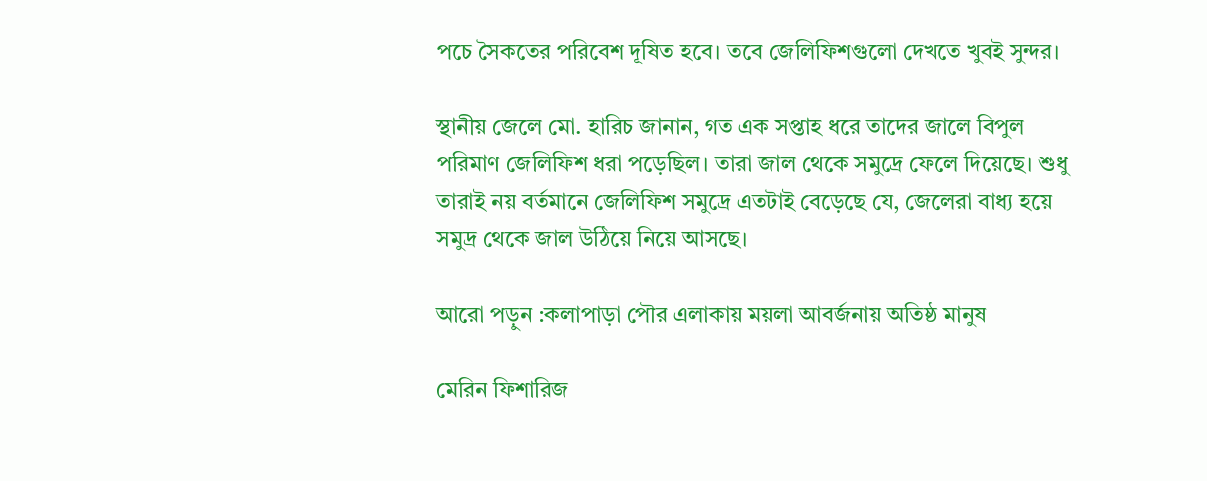পচে সৈকতের পরিবেশ দূষিত হবে। তবে জেলিফিশগুলো দেখতে খুবই সুন্দর।

স্থানীয় জেলে মো. হারিচ জানান, গত এক সপ্তাহ ধরে তাদের জালে বিপুল পরিমাণ জেলিফিশ ধরা পড়েছিল। তারা জাল থেকে সমুদ্রে ফেলে দিয়েছে। শুধু তারাই নয় বর্তমানে জেলিফিশ সমুদ্রে এতটাই বেড়েছে যে, জেলেরা বাধ্য হয়ে সমুদ্র থেকে জাল উঠিয়ে নিয়ে আসছে।

আরো পড়ুন :কলাপাড়া পৌর এলাকায় ময়লা আবর্জনায় অতিষ্ঠ মানুষ

মেরিন ফিশারিজ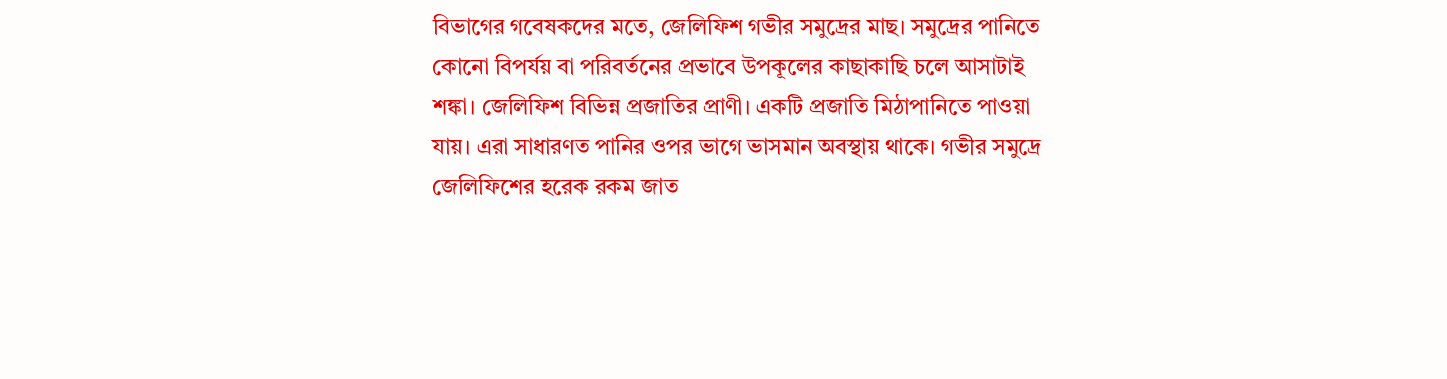বিভাগের গবেষকদের মতে, জেলিফিশ গভীর সমুদ্রের মাছ। সমুদ্রের পানিতে কোনো বিপর্যয় বা পরিবর্তনের প্রভাবে উপকূলের কাছাকাছি চলে আসাটাই শঙ্কা। জেলিফিশ বিভিন্ন প্রজাতির প্রাণী। একটি প্রজাতি মিঠাপানিতে পাওয়া যায়। এরা সাধারণত পানির ওপর ভাগে ভাসমান অবস্থায় থাকে। গভীর সমুদ্রে জেলিফিশের হরেক রকম জাত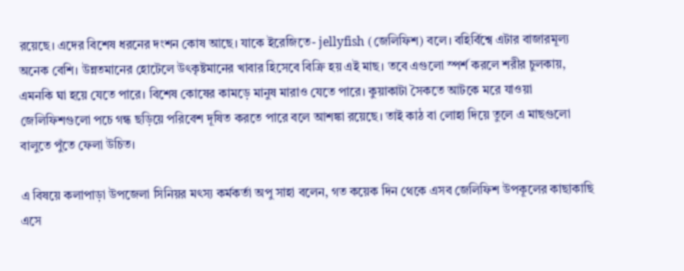রয়েছে। এদের বিশেষ ধরনের দংশন কোষ আছে। যাকে ইরেজিতে- jellyfish (জেলিফিশ) বলে। বহির্বিশ্বে এটার বাজারমূল্য অনেক বেশি। উন্নতমানের হোটেলে উৎকৃষ্টমানের খাবার হিসেবে বিক্রি হয় এই মাছ। তবে এগুলো স্পর্শ করলে শরীর চুলকায়, এমনকি ঘা হয়ে যেতে পারে। বিশেষ কোষের কামড়ে মানুষ মারাও যেতে পারে। কুয়াকাটা সৈকতে আটকে মরে যাওয়া জেলিফিশগুলো পচে গন্ধ ছড়িয়ে পরিবেশ দূষিত করতে পারে বলে আশঙ্কা রয়েছে। তাই কাঠ বা লোহা দিয়ে তুলে এ মাছগুলো বালুতে পুঁতে ফেলা উচিত।

এ বিষয়ে কলাপাড়া উপজেলা সিনিয়র মৎস্য কর্মকর্তা অপু সাহা বলেন, গত কয়েক দিন থেকে এসব জেলিফিশ উপকূলের কাছাকাছি এসে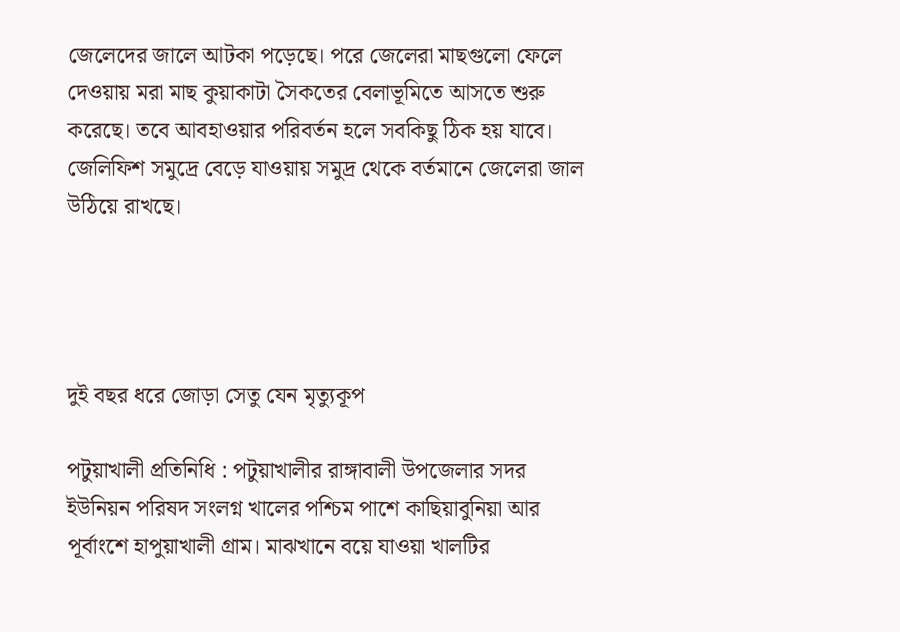জেলেদের জালে আটকা পড়েছে। পরে জেলেরা মাছগুলো ফেলে দেওয়ায় মরা মাছ কুয়াকাটা সৈকতের বেলাভূমিতে আসতে শুরু করেছে। তবে আবহাওয়ার পরিবর্তন হলে সবকিছু ঠিক হয় যাবে। জেলিফিশ সমুদ্রে বেড়ে যাওয়ায় সমুদ্র থেকে বর্তমানে জেলেরা জাল উঠিয়ে রাখছে।




দুই বছর ধরে জোড়া সেতু যেন মৃত্যুকূপ

পটুয়াখালী প্রতিনিধি : পটুয়াখালীর রাঙ্গাবালী উপজেলার সদর ইউনিয়ন পরিষদ সংলগ্ন খালের পশ্চিম পাশে কাছিয়াবুনিয়া আর পূর্বাংশে হাপুয়াখালী গ্রাম। মাঝখানে বয়ে যাওয়া খালটির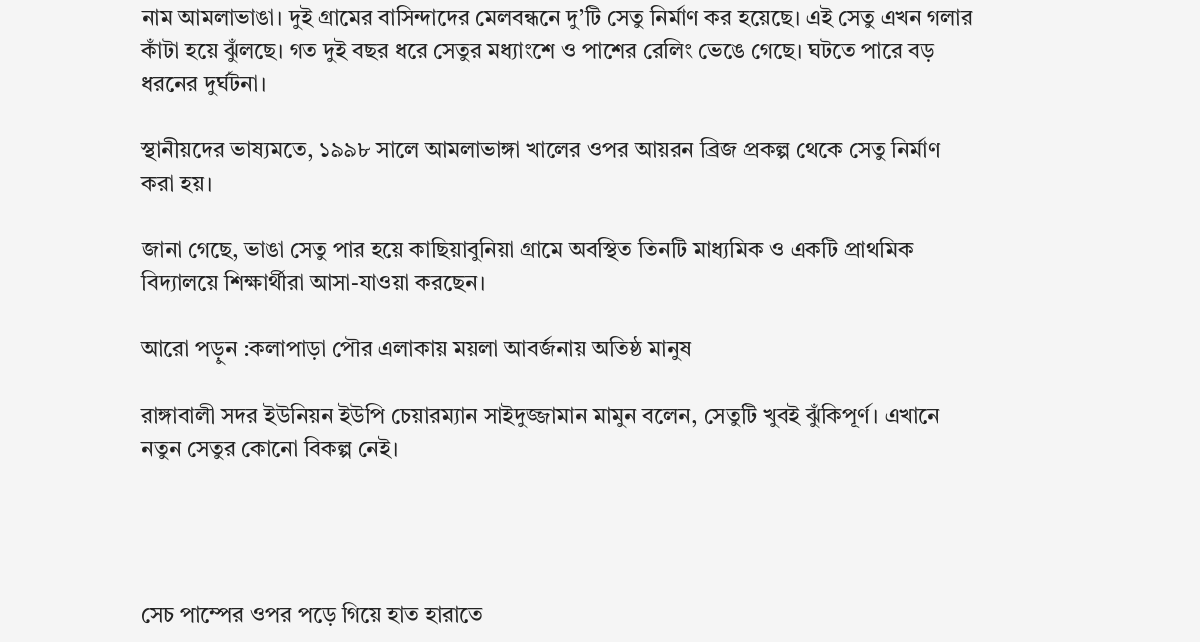নাম আমলাভাঙা। দুই গ্রামের বাসিন্দাদের মেলবন্ধনে দু’টি সেতু নির্মাণ কর হয়েছে। এই সেতু এখন গলার কাঁটা হয়ে ঝুঁলছে। গত দুই বছর ধরে সেতুর মধ্যাংশে ও পাশের রেলিং ভেঙে গেছে। ঘটতে পারে বড় ধরনের দুর্ঘটনা।

স্থানীয়দের ভাষ্যমতে, ১৯৯৮ সালে আমলাভাঙ্গা খালের ওপর আয়রন ব্রিজ প্রকল্প থেকে সেতু নির্মাণ করা হয়।

জানা গেছে, ভাঙা সেতু পার হয়ে কাছিয়াবুনিয়া গ্রামে অবস্থিত তিনটি মাধ্যমিক ও একটি প্রাথমিক বিদ্যালয়ে শিক্ষার্থীরা আসা-যাওয়া করছেন।

আরো পড়ুন :কলাপাড়া পৌর এলাকায় ময়লা আবর্জনায় অতিষ্ঠ মানুষ

রাঙ্গাবালী সদর ইউনিয়ন ইউপি চেয়ারম্যান সাইদুজ্জামান মামুন বলেন, সেতুটি খুবই ঝুঁকিপূর্ণ। এখানে নতুন সেতুর কোনো বিকল্প নেই।




সেচ পাম্পের ওপর পড়ে গিয়ে হাত হারাতে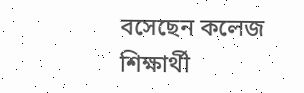বসেছেন কলেজ শিক্ষার্থী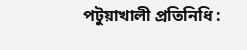পটুয়াখালী প্রতিনিধি :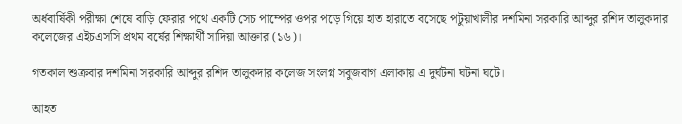অর্ধবার্ষিকী পরীক্ষা শেষে বাড়ি ফেরার পথে একটি সেচ পাম্পের ওপর পড়ে গিয়ে হাত হারাতে বসেছে পটুয়াখালীর দশমিনা সরকারি আব্দুর রশিদ তালুকদার কলেজের এইচএসসি প্রথম বর্ষের শিক্ষার্থী সাদিয়া আক্তার (১৬)।

গতকাল শুক্রবার দশমিনা সরকারি আব্দুর রশিদ তালুকদার কলেজ সংলগ্ন সবুজবাগ এলাকায় এ দুর্ঘটনা ঘটনা ঘটে।

আহত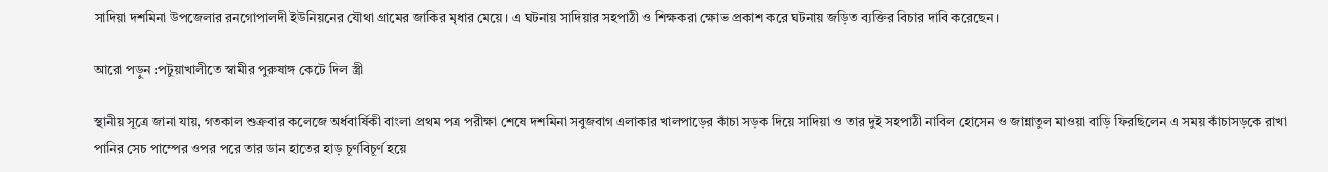সাদিয়া দশমিনা উপজেলার রনগোপালদী ইউনিয়নের যৌথা গ্রামের জাকির মৃধার মেয়ে। এ ঘটনায় সাদিয়ার সহপাঠী ও শিক্ষকরা ক্ষোভ প্রকাশ করে ঘটনায় জড়িত ব্যক্তির বিচার দাবি করেছেন।

আরো পড়ুন :পটুয়াখালীতে স্বামীর পুরুষাঙ্গ কেটে দিল স্ত্রী

স্থানীয় সূত্রে জানা যায়, গতকাল শুক্রবার কলেজে অর্ধবার্ষিকী বাংলা প্রথম পত্র পরীক্ষা শেষে দশমিনা সবুজবাগ এলাকার খালপাড়ের কাঁচা সড়ক দিয়ে সাদিয়া ও তার দুই সহপাঠী নাবিল হোসেন ও জান্নাতুল মাওয়া বাড়ি ফিরছিলেন এ সময় কাঁচাসড়কে রাখা পানির সেচ পাম্পের ওপর পরে তার ডান হাতের হাড় চূর্ণবিচূর্ণ হয়ে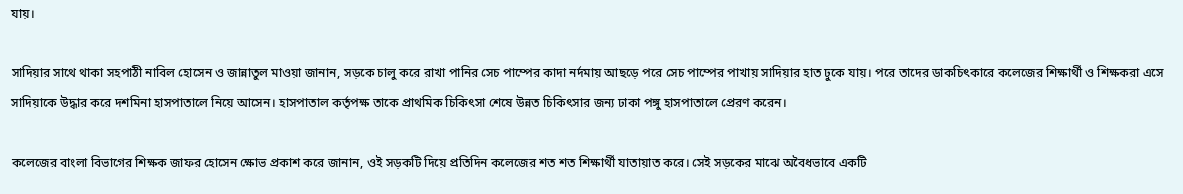যায়।

সাদিয়ার সাথে থাকা সহপাঠী নাবিল হোসেন ও জান্নাতুল মাওয়া জানান, সড়কে চালু করে রাখা পানির সেচ পাম্পের কাদা নর্দমায় আছড়ে পরে সেচ পাম্পের পাখায় সাদিয়ার হাত ঢুকে যায়। পরে তাদের ডাকচিৎকারে কলেজের শিক্ষার্থী ও শিক্ষকরা এসে সাদিয়াকে উদ্ধার করে দশমিনা হাসপাতালে নিয়ে আসেন। হাসপাতাল কর্তৃপক্ষ তাকে প্রাথমিক চিকিৎসা শেষে উন্নত চিকিৎসার জন্য ঢাকা পঙ্গু হাসপাতালে প্রেরণ করেন।

কলেজের বাংলা বিভাগের শিক্ষক জাফর হোসেন ক্ষোভ প্রকাশ করে জানান, ওই সড়কটি দিয়ে প্রতিদিন কলেজের শত শত শিক্ষার্থী যাতায়াত করে। সেই সড়কের মাঝে অবৈধভাবে একটি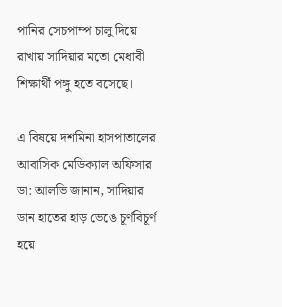পানির সেচপাম্প চালু দিয়ে রাখায় সাদিয়ার মতো মেধাবী শিক্ষার্থী পঙ্গু হতে বসেছে।

এ বিষয়ে দশমিনা হাসপাতালের আবাসিক মেডিক্যাল অফিসার ডা: আলভি জানান, সাদিয়ার ডান হাতের হাড় ভেঙে চূর্ণবিচূর্ণ হয়ে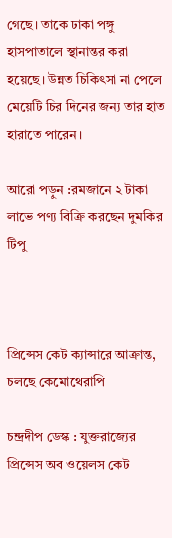গেছে। তাকে ঢাকা পঙ্গু হাসপাতালে স্থানান্তর করা হয়েছে। উন্নত চিকিৎসা না পেলে মেয়েটি চির দিনের জন্য তার হাত হারাতে পারেন।

আরো পড়ুন :রমজানে ২ টাকা লাভে পণ্য বিক্রি করছেন দুমকির টিপু



প্রিন্সেস কেট ক্যান্সারে আক্রান্ত, চলছে কেমোথেরাপি

চন্দ্রদীপ ডেস্ক : যুক্তরাজ্যের প্রিন্সেস অব ওয়েলস কেট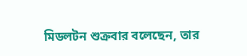মিডলটন শুক্রবার বলেছেন, তার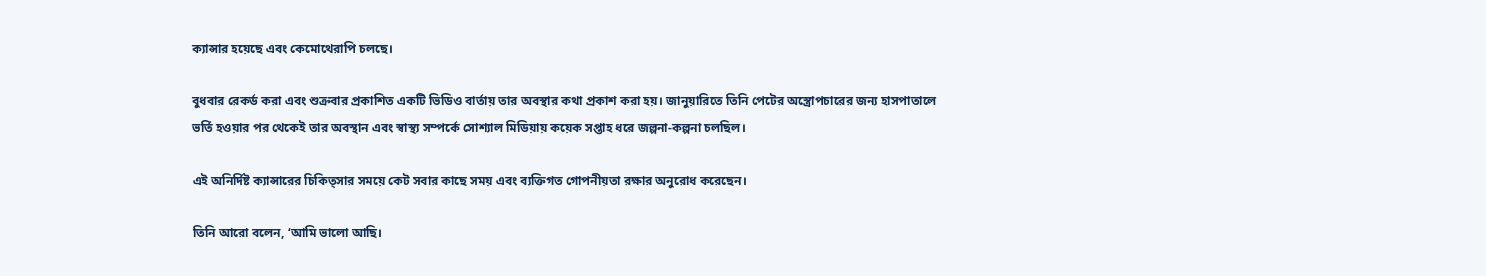ক্যান্সার হয়েছে এবং কেমোথেরাপি চলছে।

বুধবার রেকর্ড করা এবং শুক্রবার প্রকাশিত একটি ভিডিও বার্তায় তার অবস্থার কথা প্রকাশ করা হয়। জানুয়ারিতে তিনি পেটের অস্ত্রোপচারের জন্য হাসপাতালে ভর্তি হওয়ার পর থেকেই তার অবস্থান এবং স্বাস্থ্য সম্পর্কে সোশ্যাল মিডিয়ায় কয়েক সপ্তাহ ধরে জল্পনা-কল্পনা চলছিল।

এই অনির্দিষ্ট ক্যান্সারের চিকিত্সার সময়ে কেট সবার কাছে সময় এবং ব্যক্তিগত গোপনীয়তা রক্ষার অনুরোধ করেছেন।

তিনি আরো বলেন, ‘আমি ভালো আছি।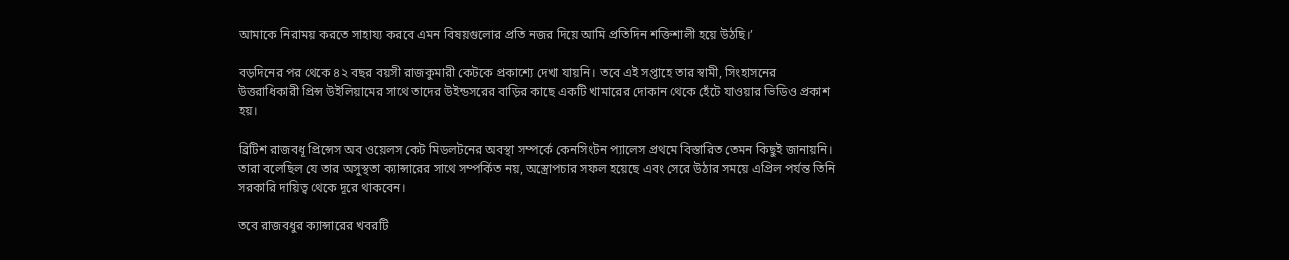আমাকে নিরাময় করতে সাহায্য করবে এমন বিষয়গুলোর প্রতি নজর দিয়ে আমি প্রতিদিন শক্তিশালী হয়ে উঠছি।’

বড়দিনের পর থেকে ৪২ বছর বয়সী রাজকুমারী কেটকে প্রকাশ্যে দেখা যায়নি। তবে এই সপ্তাহে তার স্বামী, সিংহাসনের উত্তরাধিকারী প্রিন্স উইলিয়ামের সাথে তাদের উইন্ডসরের বাড়ির কাছে একটি খামারের দোকান থেকে হেঁটে যাওয়ার ভিডিও প্রকাশ হয়।

ব্রিটিশ রাজবধূ প্রিন্সেস অব ওয়েলস কেট মিডলটনের অবস্থা সম্পর্কে কেনসিংটন প্যালেস প্রথমে বিস্তারিত তেমন কিছুই জানায়নি। তারা বলেছিল যে তার অসুস্থতা ক্যান্সারের সাথে সম্পর্কিত নয়, অস্ত্রোপচার সফল হয়েছে এবং সেরে উঠার সময়ে এপ্রিল পর্যন্ত তিনি সরকারি দায়িত্ব থেকে দূরে থাকবেন।

তবে রাজবধুর ক্যান্সারের খবরটি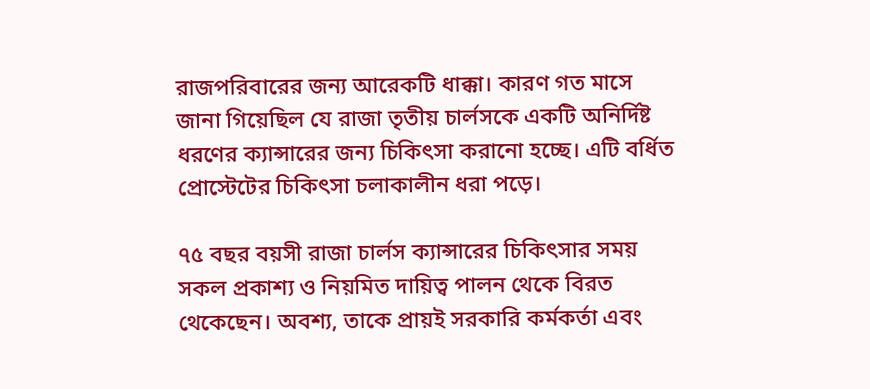রাজপরিবারের জন্য আরেকটি ধাক্কা। কারণ গত মাসে জানা গিয়েছিল যে রাজা তৃতীয় চার্লসকে একটি অনির্দিষ্ট ধরণের ক্যান্সারের জন্য চিকিৎসা করানো হচ্ছে। এটি বর্ধিত প্রোস্টেটের চিকিৎসা চলাকালীন ধরা পড়ে।

৭৫ বছর বয়সী রাজা চার্লস ক্যান্সারের চিকিৎসার সময় সকল প্রকাশ্য ও নিয়মিত দায়িত্ব পালন থেকে বিরত থেকেছেন। অবশ্য, তাকে প্রায়ই সরকারি কর্মকর্তা এবং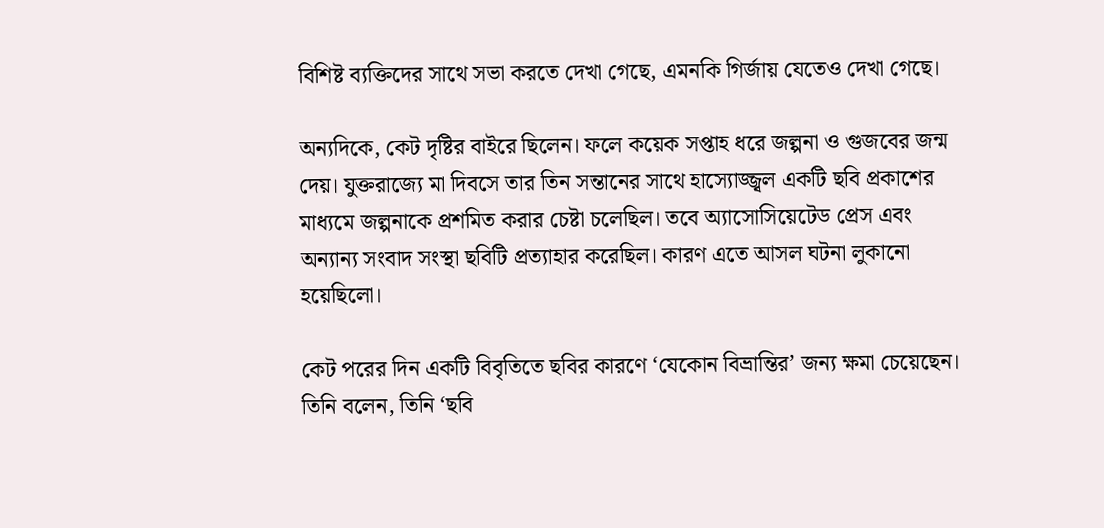বিশিষ্ট ব্যক্তিদের সাথে সভা করতে দেখা গেছে, এমনকি গির্জায় যেতেও দেখা গেছে।

অন্যদিকে, কেট দৃষ্টির বাইরে ছিলেন। ফলে কয়েক সপ্তাহ ধরে জল্পনা ও গুজবের জন্ম দেয়। যুক্তরাজ্যে মা দিবসে তার তিন সন্তানের সাথে হাস্যোজ্জ্বল একটি ছবি প্রকাশের মাধ্যমে জল্পনাকে প্রশমিত করার চেষ্টা চলেছিল। তবে অ্যাসোসিয়েটেড প্রেস এবং অন্যান্য সংবাদ সংস্থা ছবিটি প্রত্যাহার করেছিল। কারণ এতে আসল ঘটনা লুকানো হয়েছিলো।

কেট পরের দিন একটি বিবৃতিতে ছবির কারণে ‘যেকোন বিভ্রান্তির’ জন্য ক্ষমা চেয়েছেন। তিনি বলেন, তিনি ‘ছবি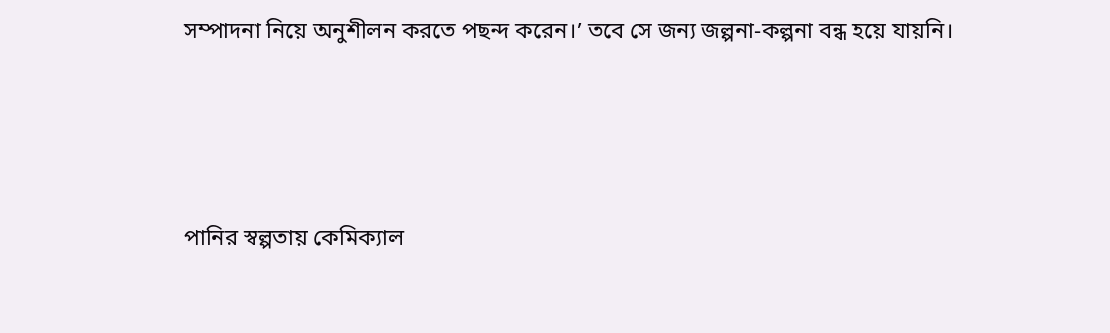সম্পাদনা নিয়ে অনুশীলন করতে পছন্দ করেন।’ তবে সে জন্য জল্পনা-কল্পনা বন্ধ হয়ে যায়নি।




পানির স্বল্পতায় কেমিক্যাল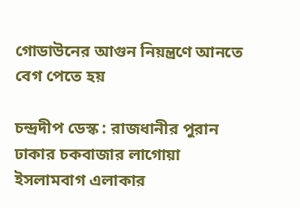গোডাউনের আগুন নিয়ন্ত্রণে আনতে বেগ পেতে হয়

চন্দ্রদীপ ডেস্ক : রাজধানীর পুরান ঢাকার চকবাজার লাগোয়া ইসলামবাগ এলাকার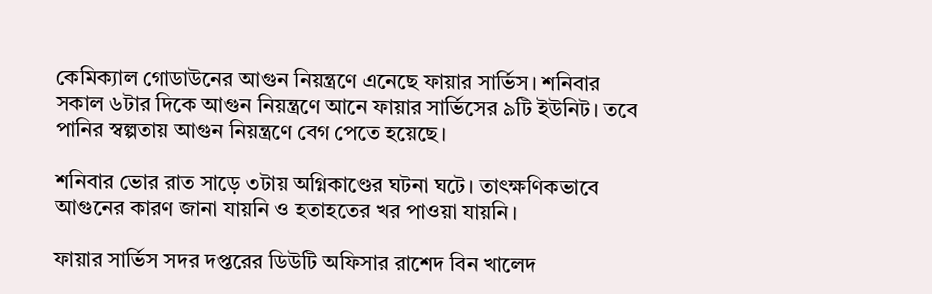কেমিক্যাল গোডাউনের আগুন নিয়ন্ত্রণে এনেছে ফায়ার সার্ভিস। শনিবার সকাল ৬টার দিকে আগুন নিয়ন্ত্রণে আনে ফায়ার সার্ভিসের ৯টি ইউনিট। তবে পানির স্বল্পতায় আগুন নিয়ন্ত্রণে বেগ পেতে হয়েছে।

শনিবার ভোর রাত সাড়ে ৩টায় অগ্নিকাণ্ডের ঘটনা ঘটে। তাৎক্ষণিকভাবে আগুনের কারণ জানা যায়নি ও হতাহতের খর পাওয়া যায়নি।

ফায়ার সার্ভিস সদর দপ্তরের ডিউটি অফিসার রাশেদ বিন খালেদ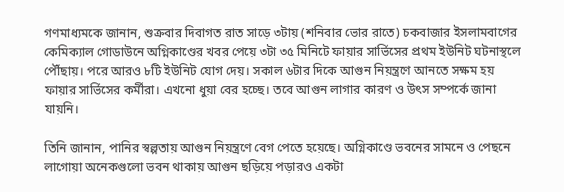গণমাধ্যমকে জানান, শুক্রবার দিবাগত রাত সাড়ে ৩টায় (শনিবার ভোর রাতে) চকবাজার ইসলামবাগের কেমিক্যাল গোডাউনে অগ্নিকাণ্ডের খবর পেয়ে ৩টা ৩৫ মিনিটে ফায়ার সার্ভিসের প্রথম ইউনিট ঘটনাস্থলে পৌঁছায়। পরে আরও ৮টি ইউনিট যোগ দেয়। সকাল ৬টার দিকে আগুন নিয়ন্ত্রণে আনতে সক্ষম হয় ফায়ার সার্ভিসের কর্মীরা। এখনো ধুয়া বের হচ্ছে। তবে আগুন লাগার কারণ ও উৎস সম্পর্কে জানা যায়নি।

তিনি জানান, পানির স্বল্পতায় আগুন নিয়ন্ত্রণে বেগ পেতে হয়েছে। অগ্নিকাণ্ডে ভবনের সামনে ও পেছনে লাগোয়া অনেকগুলো ভবন থাকায় আগুন ছড়িয়ে পড়ারও একটা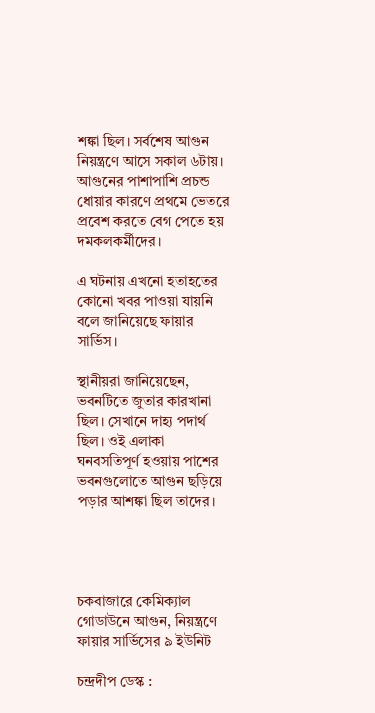শঙ্কা ছিল। সর্বশেষ আগুন নিয়ন্ত্রণে আসে সকাল ৬টায়। আগুনের পাশাপাশি প্রচন্ড ধোয়ার কারণে প্রথমে ভেতরে প্রবেশ করতে বেগ পেতে হয় দমকলকর্মীদের।

এ ঘটনায় এখনো হতাহতের কোনো খবর পাওয়া যায়নি বলে জানিয়েছে ফায়ার সার্ভিস।

স্থানীয়রা জানিয়েছেন, ভবনটিতে জুতার কারখানা ছিল। সেখানে দাহ্য পদার্থ ছিল। ওই এলাকা ঘনবসতিপূর্ণ হওয়ায় পাশের ভবনগুলোতে আগুন ছড়িয়ে পড়ার আশঙ্কা ছিল তাদের।




চকবাজারে কেমিক্যাল গোডাউনে আগুন, নিয়ন্ত্রণে ফায়ার সার্ভিসের ৯ ইউনিট

চন্দ্রদীপ ডেস্ক :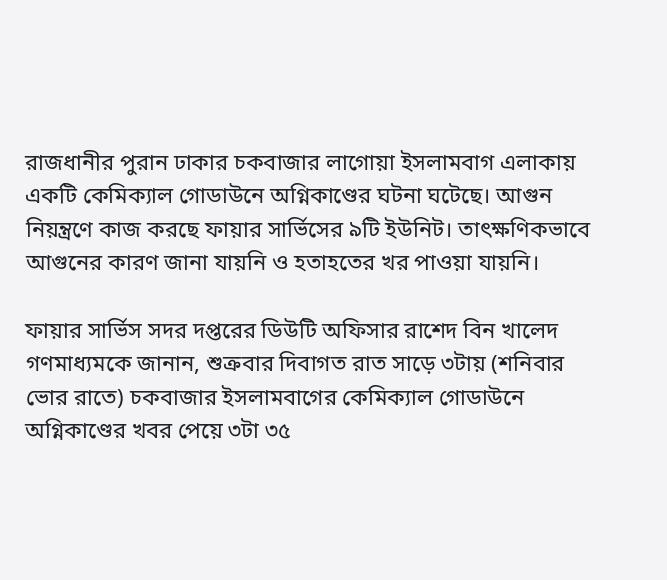রাজধানীর পুরান ঢাকার চকবাজার লাগোয়া ইসলামবাগ এলাকায় একটি কেমিক্যাল গোডাউনে অগ্নিকাণ্ডের ঘটনা ঘটেছে। আগুন নিয়ন্ত্রণে কাজ করছে ফায়ার সার্ভিসের ৯টি ইউনিট। তাৎক্ষণিকভাবে আগুনের কারণ জানা যায়নি ও হতাহতের খর পাওয়া যায়নি।

ফায়ার সার্ভিস সদর দপ্তরের ডিউটি অফিসার রাশেদ বিন খালেদ গণমাধ্যমকে জানান, শুক্রবার দিবাগত রাত সাড়ে ৩টায় (শনিবার ভোর রাতে) চকবাজার ইসলামবাগের কেমিক্যাল গোডাউনে অগ্নিকাণ্ডের খবর পেয়ে ৩টা ৩৫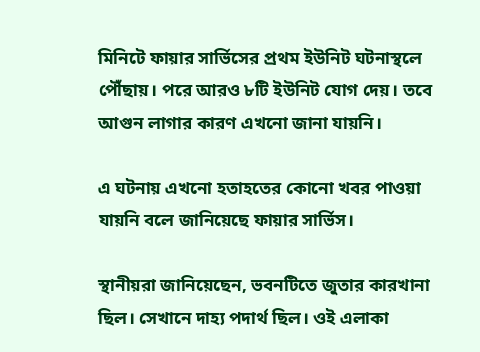মিনিটে ফায়ার সার্ভিসের প্রথম ইউনিট ঘটনাস্থলে পৌঁছায়। পরে আরও ৮টি ইউনিট যোগ দেয়। তবে আগুন লাগার কারণ এখনো জানা যায়নি।

এ ঘটনায় এখনো হতাহতের কোনো খবর পাওয়া যায়নি বলে জানিয়েছে ফায়ার সার্ভিস।

স্থানীয়রা জানিয়েছেন, ভবনটিতে জুতার কারখানা ছিল। সেখানে দাহ্য পদার্থ ছিল। ওই এলাকা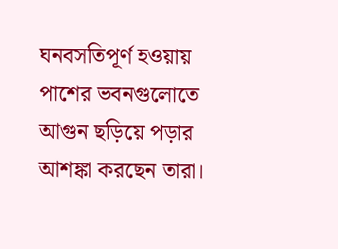ঘনবসতিপূর্ণ হওয়ায় পাশের ভবনগুলোতে আগুন ছড়িয়ে পড়ার আশঙ্কা করছেন তারা।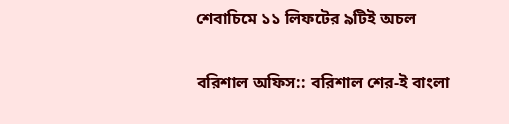শেবাচিমে ১১ লিফটের ৯টিই অচল

বরিশাল অফিস:: বরিশাল শের-ই বাংলা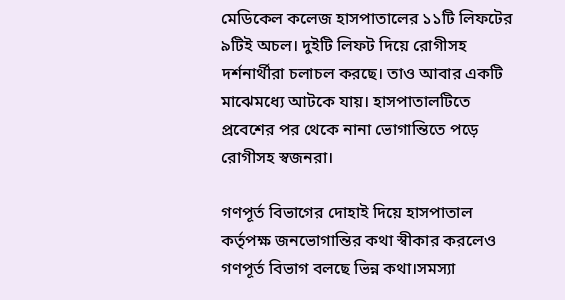মেডিকেল কলেজ হাসপাতালের ১১টি লিফটের ৯টিই অচল। দুইটি লিফট দিয়ে রোগীসহ দর্শনার্থীরা চলাচল করছে। তাও আবার একটি মাঝেমধ্যে আটকে যায়। হাসপাতালটিতে প্রবেশের পর থেকে নানা ভোগান্তিতে পড়ে রোগীসহ স্বজনরা।

গণপূর্ত বিভাগের দোহাই দিয়ে হাসপাতাল কর্তৃপক্ষ জনভোগান্তির কথা স্বীকার করলেও গণপূর্ত বিভাগ বলছে ভিন্ন কথা।সমস্যা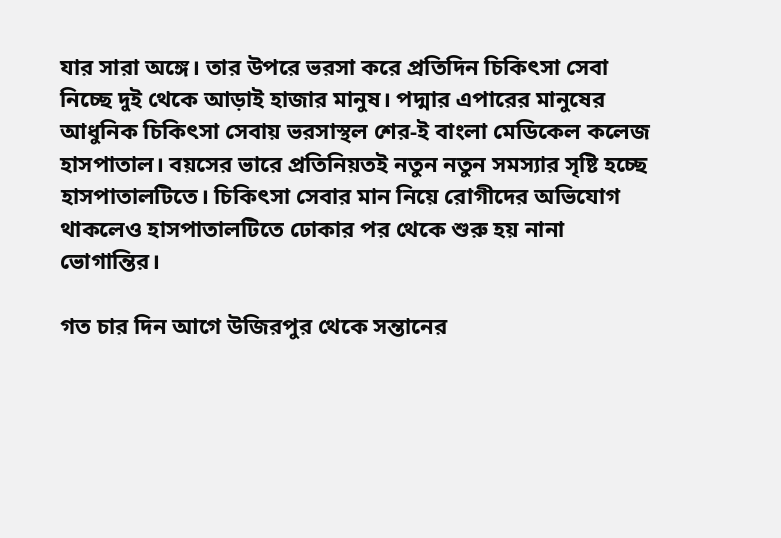যার সারা অঙ্গে। তার উপরে ভরসা করে প্রতিদিন চিকিৎসা সেবা নিচ্ছে দুই থেকে আড়াই হাজার মানুষ। পদ্মার এপারের মানুষের আধুনিক চিকিৎসা সেবায় ভরসাস্থল শের-ই বাংলা মেডিকেল কলেজ হাসপাতাল। বয়সের ভারে প্রতিনিয়তই নতুন নতুন সমস্যার সৃষ্টি হচ্ছে হাসপাতালটিতে। চিকিৎসা সেবার মান নিয়ে রোগীদের অভিযোগ থাকলেও হাসপাতালটিতে ঢোকার পর থেকে শুরু হয় নানা ভোগান্তির।

গত চার দিন আগে উজিরপুর থেকে সন্তানের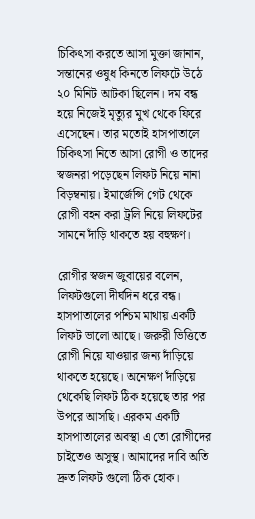চিকিৎসা করতে আসা মুক্তা জানান, সন্তানের ওষুধ কিনতে লিফটে উঠে ২০ মিনিট আটকা ছিলেন। দম বন্ধ হয়ে নিজেই মৃত্যুর মুখ থেকে ফিরে এসেছেন। তার মতোই হাসপাতালে চিকিৎসা নিতে আসা রোগী ও তাদের স্বজনরা পড়েছেন লিফট নিয়ে নানা বিড়ম্বনায়। ইমার্জেন্সি গেট থেকে রোগী বহন করা ট্রলি নিয়ে লিফটের সামনে দাঁড়ি থাকতে হয় বহুক্ষণ।

রোগীর স্বজন জুবায়ের বলেন, লিফটগুলো দীর্ঘদিন ধরে বন্ধ। হাসপাতালের পশ্চিম মাথায় একটি লিফট ভালো আছে। জরুরী ভিত্তিতে রোগী নিয়ে যাওয়ার জন্য দাঁড়িয়ে থাকতে হয়েছে। অনেক্ষণ দাঁড়িয়ে থেকেছি লিফট ঠিক হয়েছে তার পর উপরে আসছি। এরকম একটি হাসপাতালের অবস্থা এ তো রোগীদের চাইতেও অসুস্থ। আমাদের দাবি অতি দ্রুত লিফট গুলো ঠিক হোক।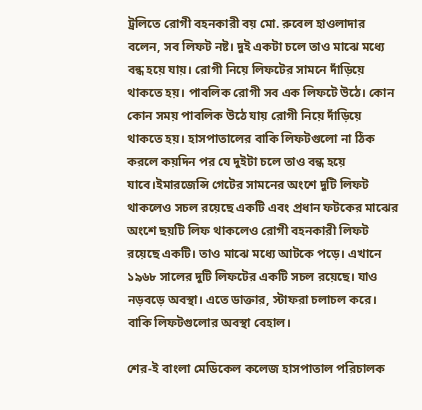ট্রলিতে রোগী বহনকারী বয় মো. রুবেল হাওলাদার বলেন, সব লিফট নষ্ট। দুই একটা চলে তাও মাঝে মধ্যে বন্ধ হয়ে যায়। রোগী নিয়ে লিফটের সামনে দাঁড়িয়ে থাকতে হয়। পাবলিক রোগী সব এক লিফটে উঠে। কোন কোন সময় পাবলিক উঠে যায় রোগী নিয়ে দাঁড়িয়ে থাকতে হয়। হাসপাতালের বাকি লিফটগুলো না ঠিক করলে কয়দিন পর যে দুইটা চলে তাও বন্ধ হয়ে যাবে।ইমারজেন্সি গেটের সামনের অংশে দুটি লিফট থাকলেও সচল রয়েছে একটি এবং প্রধান ফটকের মাঝের অংশে ছয়টি লিফ থাকলেও রোগী বহনকারী লিফট রয়েছে একটি। তাও মাঝে মধ্যে আটকে পড়ে। এখানে ১৯৬৮ সালের দুটি লিফটের একটি সচল রয়েছে। যাও নড়বড়ে অবস্থা। এতে ডাক্তার, স্টাফরা চলাচল করে। বাকি লিফটগুলোর অবস্থা বেহাল।

শের-ই বাংলা মেডিকেল কলেজ হাসপাতাল পরিচালক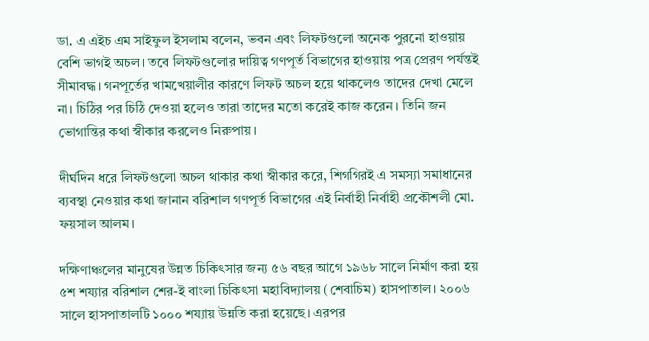ডা. এ এইচ এম সাইফুল ইসলাম বলেন, ভবন এবং লিফটগুলো অনেক পুরনো হাওয়ায় বেশি ভাগই অচল। তবে লিফটগুলোর দায়িত্ব গণপূর্ত বিভাগের হাওয়ায় পত্র প্রেরণ পর্যন্তই সীমাবদ্ধ। গনপূর্তের খামখেয়ালীর কারণে লিফট অচল হয়ে থাকলেও তাদের দেখা মেলে না। চিঠির পর চিঠি দেওয়া হলেও তারা তাদের মতো করেই কাজ করেন। তিনি জন ভোগান্তির কথা স্বীকার করলেও নিরুপায়।

দীর্ঘদিন ধরে লিফটগুলো অচল থাকার কথা স্বীকার করে, শিগগিরই এ সমস্যা সমাধানের ব্যবস্থা নেওয়ার কথা জানান বরিশাল গণপূর্ত বিভাগের এই নির্বাহী নির্বাহী প্রকৌশলী মো. ফয়সাল আলম।

দক্ষিণাঞ্চলের মানুষের উন্নত চিকিৎসার জন্য ৫৬ বছর আগে ১৯৬৮ সালে নির্মাণ করা হয় ৫শ শয্যার বরিশাল শের-ই বাংলা চিকিৎসা মহাবিদ্যালয় (শেবাচিম) হাসপাতাল। ২০০৬ সালে হাসপাতালটি ১০০০ শয্যায় উন্নতি করা হয়েছে। এরপর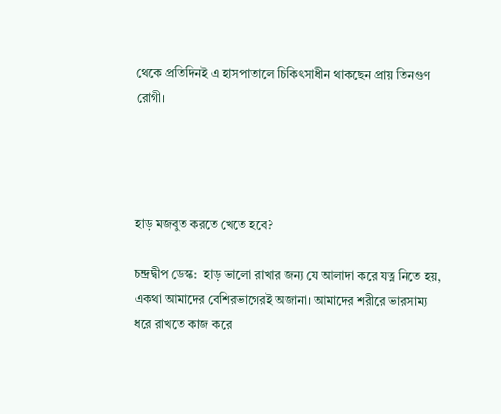থেকে প্রতিদিনই এ হাসপাতালে চিকিৎসাধীন থাকছেন প্রায় তিনগুণ রোগী।




হাড় মজবুত করতে খেতে হবে?

চন্দ্রদ্বীপ ডেস্ক:  হাড় ভালো রাখার জন্য যে আলাদা করে যত্ন নিতে হয়, একথা আমাদের বেশিরভাগেরই অজানা। আমাদের শরীরে ভারসাম্য ধরে রাখতে কাজ করে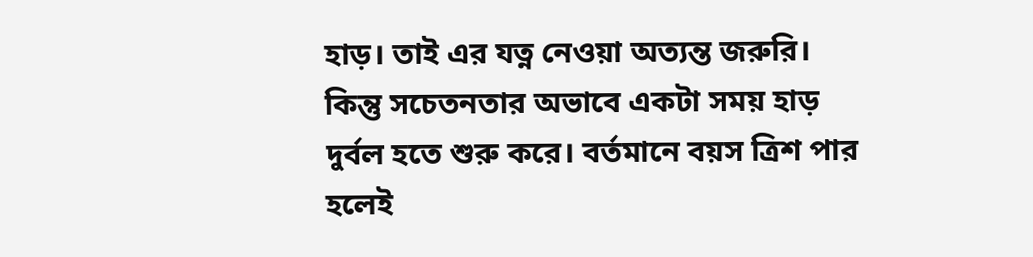হাড়। তাই এর যত্ন নেওয়া অত্যন্ত জরুরি। কিন্তু সচেতনতার অভাবে একটা সময় হাড় দুর্বল হতে শুরু করে। বর্তমানে বয়স ত্রিশ পার হলেই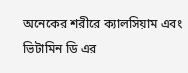অনেকের শরীরে ক্যালসিয়াম এবং ভিটামিন ডি এর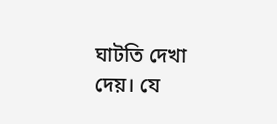ঘাটতি দেখা দেয়। যে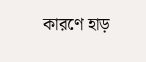কারণে হাড়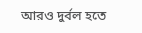আরও দুর্বল হতে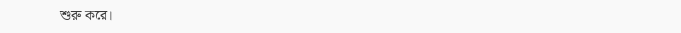শুরু করে।